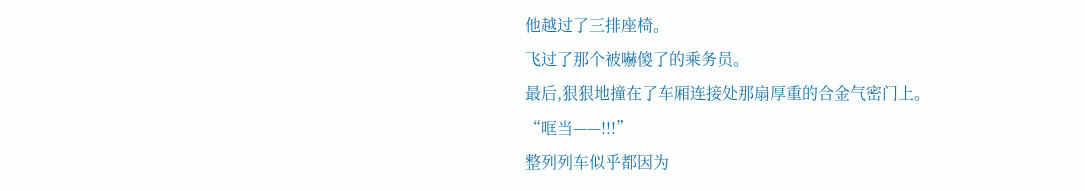他越过了三排座椅。
飞过了那个被嚇傻了的乘务员。
最后,狠狠地撞在了车厢连接处那扇厚重的合金气密门上。
“哐当——!!!”
整列列车似乎都因为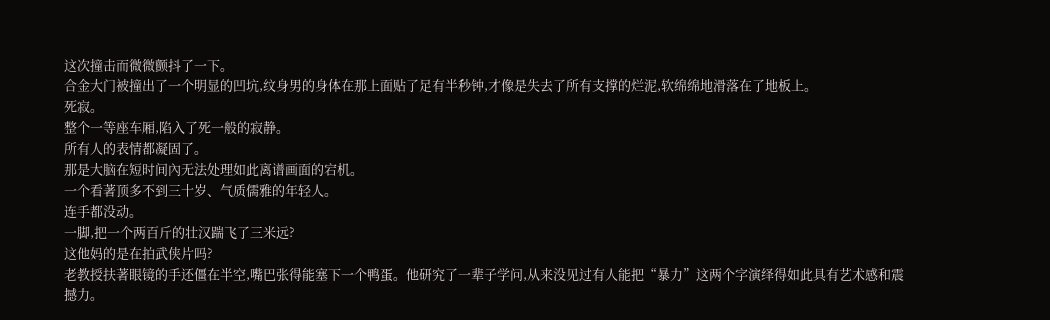这次撞击而微微颤抖了一下。
合金大门被撞出了一个明显的凹坑,纹身男的身体在那上面贴了足有半秒钟,才像是失去了所有支撑的烂泥,软绵绵地滑落在了地板上。
死寂。
整个一等座车厢,陷入了死一般的寂静。
所有人的表情都凝固了。
那是大脑在短时间內无法处理如此离谱画面的宕机。
一个看著顶多不到三十岁、气质儒雅的年轻人。
连手都没动。
一脚,把一个两百斤的壮汉踹飞了三米远?
这他妈的是在拍武侠片吗?
老教授扶著眼镜的手还僵在半空,嘴巴张得能塞下一个鸭蛋。他研究了一辈子学问,从来没见过有人能把“暴力”这两个字演绎得如此具有艺术感和震撼力。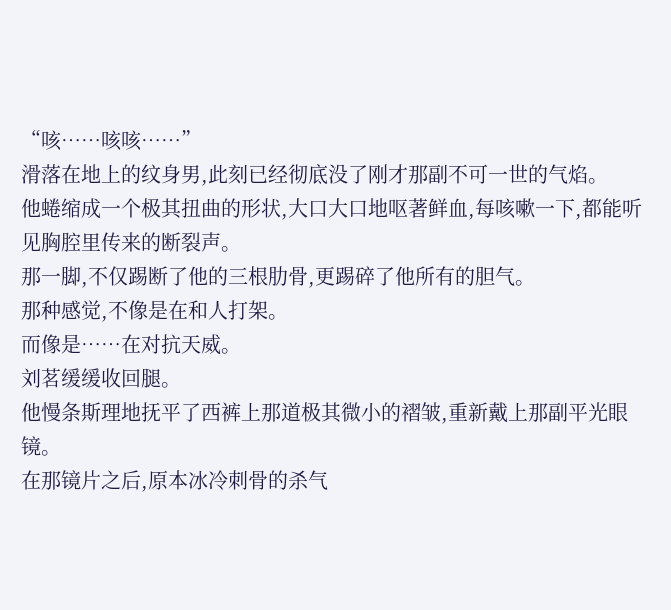“咳……咳咳……”
滑落在地上的纹身男,此刻已经彻底没了刚才那副不可一世的气焰。
他蜷缩成一个极其扭曲的形状,大口大口地呕著鲜血,每咳嗽一下,都能听见胸腔里传来的断裂声。
那一脚,不仅踢断了他的三根肋骨,更踢碎了他所有的胆气。
那种感觉,不像是在和人打架。
而像是……在对抗天威。
刘茗缓缓收回腿。
他慢条斯理地抚平了西裤上那道极其微小的褶皱,重新戴上那副平光眼镜。
在那镜片之后,原本冰冷刺骨的杀气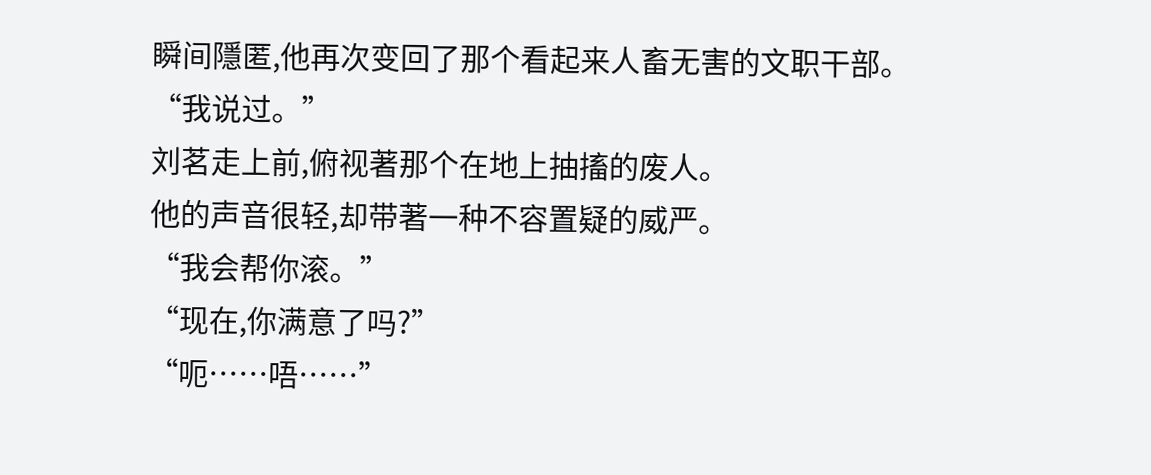瞬间隱匿,他再次变回了那个看起来人畜无害的文职干部。
“我说过。”
刘茗走上前,俯视著那个在地上抽搐的废人。
他的声音很轻,却带著一种不容置疑的威严。
“我会帮你滚。”
“现在,你满意了吗?”
“呃……唔……”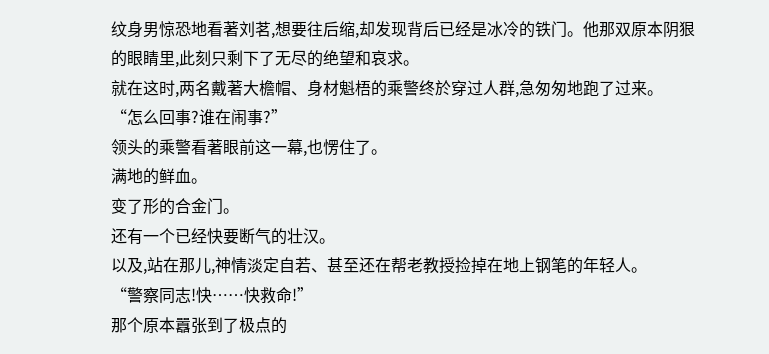纹身男惊恐地看著刘茗,想要往后缩,却发现背后已经是冰冷的铁门。他那双原本阴狠的眼睛里,此刻只剩下了无尽的绝望和哀求。
就在这时,两名戴著大檐帽、身材魁梧的乘警终於穿过人群,急匆匆地跑了过来。
“怎么回事?谁在闹事?”
领头的乘警看著眼前这一幕,也愣住了。
满地的鲜血。
变了形的合金门。
还有一个已经快要断气的壮汉。
以及,站在那儿,神情淡定自若、甚至还在帮老教授捡掉在地上钢笔的年轻人。
“警察同志!快……快救命!”
那个原本囂张到了极点的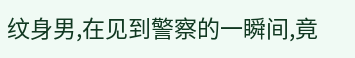纹身男,在见到警察的一瞬间,竟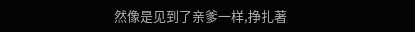然像是见到了亲爹一样,挣扎著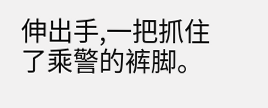伸出手,一把抓住了乘警的裤脚。